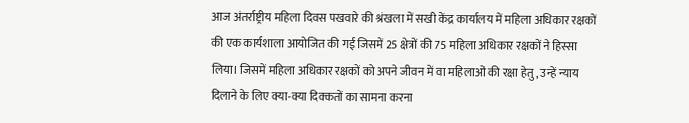आज अंतर्राष्ट्रीय महिला दिवस पखवारे की श्रंखला में सखी केंद्र कार्यालय में महिला अधिकार रक्षकों की एक कार्यशाला आयोजित की गई जिसमें 25 क्षेत्रों की 75 महिला अधिकार रक्षकों ने हिस्सा लिया। जिसमें महिला अधिकार रक्षकों को अपने जीवन में वा महिलाओं की रक्षा हेतु, उन्हें न्याय दिलाने के लिए क्या-क्या दिक्कतों का सामना करना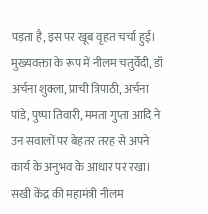पड़ता है, इस पर खूब वृहत चर्चा हुई।
मुख्यवक्ता के रूप में नीलम चतुर्वेदी, डॉ अर्चना शुक्ला, प्राची त्रिपाठी, अर्चना पांडे, पुष्पा तिवारी, ममता गुप्ता आदि ने उन सवालों पर बेहतर तरह से अपने कार्य के अनुभव के आधार पर रखा।
सखी केंद्र की महामंत्री नीलम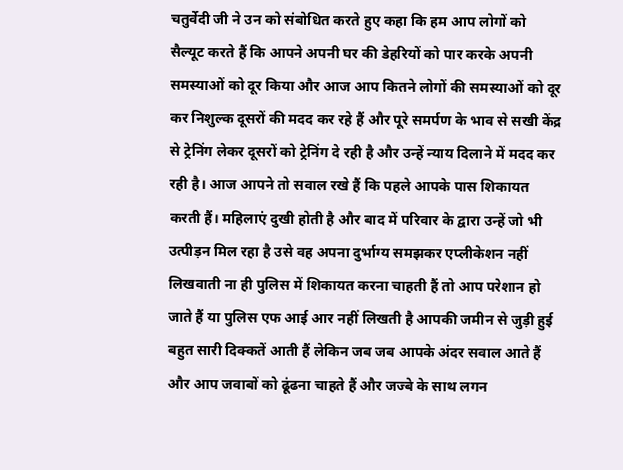चतुर्वेदी जी ने उन को संबोधित करते हुए कहा कि हम आप लोगों को सैल्यूट करते हैं कि आपने अपनी घर की डेहरियों को पार करके अपनी समस्याओं को दूर किया और आज आप कितने लोगों की समस्याओं को दूर कर निशुल्क दूसरों की मदद कर रहे हैं और पूरे समर्पण के भाव से सखी केंद्र से ट्रेनिंग लेकर दूसरों को ट्रेनिंग दे रही है और उन्हें न्याय दिलाने में मदद कर रही है। आज आपने तो सवाल रखे हैं कि पहले आपके पास शिकायत करती हैं। महिलाएं दुखी होती है और बाद में परिवार के द्वारा उन्हें जो भी उत्पीड़न मिल रहा है उसे वह अपना दुर्भाग्य समझकर एप्लीकेशन नहीं लिखवाती ना ही पुलिस में शिकायत करना चाहती हैं तो आप परेशान हो जाते हैं या पुलिस एफ आई आर नहीं लिखती है आपकी जमीन से जुड़ी हुई बहुत सारी दिक्कतें आती हैं लेकिन जब जब आपके अंदर सवाल आते हैं और आप जवाबों को ढूंढना चाहते हैं और जज्बे के साथ लगन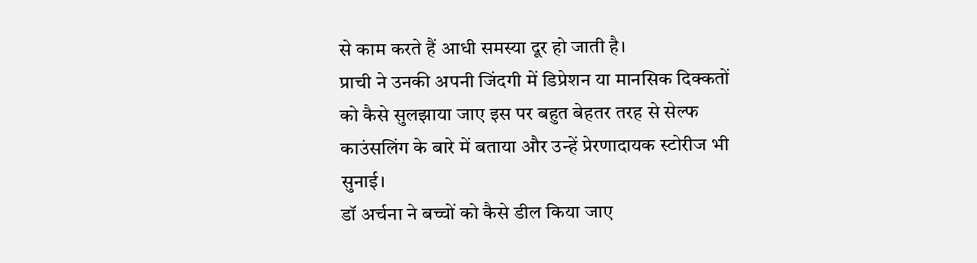से काम करते हैं आधी समस्या दूर हो जाती है।
प्राची ने उनकी अपनी जिंदगी में डिप्रेशन या मानसिक दिक्कतों को कैसे सुलझाया जाए इस पर बहुत बेहतर तरह से सेल्फ काउंसलिंग के बारे में बताया और उन्हें प्रेरणादायक स्टोरीज भी सुनाई।
डॉ अर्चना ने बच्चों को कैसे डील किया जाए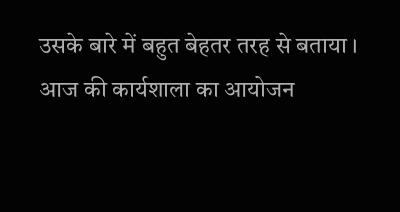उसके बारे में बहुत बेहतर तरह से बताया ।
आज की कार्यशाला का आयोजन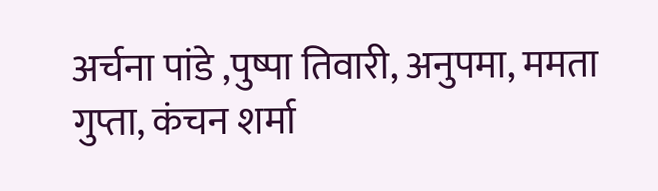अर्चना पांडे ,पुष्पा तिवारी, अनुपमा, ममता गुप्ता, कंचन शर्मा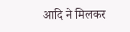आदि ने मिलकर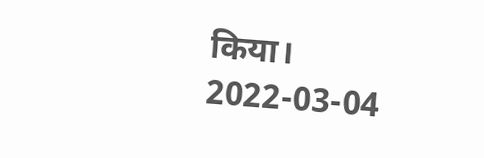किया।
2022-03-04